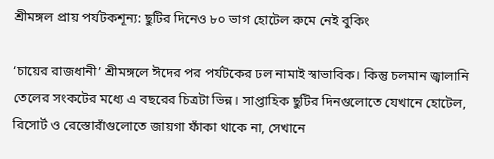শ্রীমঙ্গল প্রায় পর্যটকশূন্য: ছুটির দিনেও ৮০ ভাগ হোটেল রুমে নেই বুকিং

‘চায়ের রাজধানী’ শ্রীমঙ্গলে ঈদের পর পর্যটকের ঢল নামাই স্বাভাবিক। কিন্তু চলমান জ্বালানি তেলের সংকটের মধ্যে এ বছরের চিত্রটা ভিন্ন। সাপ্তাহিক ছুটির দিনগুলোতে যেখানে হোটেল, রিসোর্ট ও রেস্তোরাঁগুলোতে জায়গা ফাঁকা থাকে না, সেখানে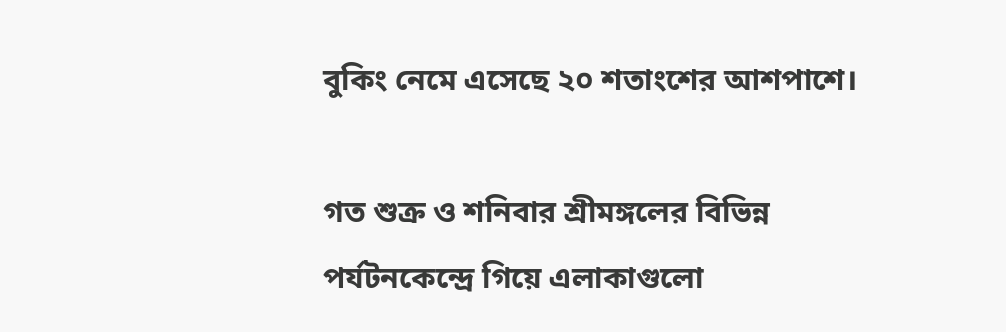বুকিং নেমে এসেছে ২০ শতাংশের আশপাশে।

গত শুক্র ও শনিবার শ্রীমঙ্গলের বিভিন্ন পর্যটনকেন্দ্রে গিয়ে এলাকাগুলো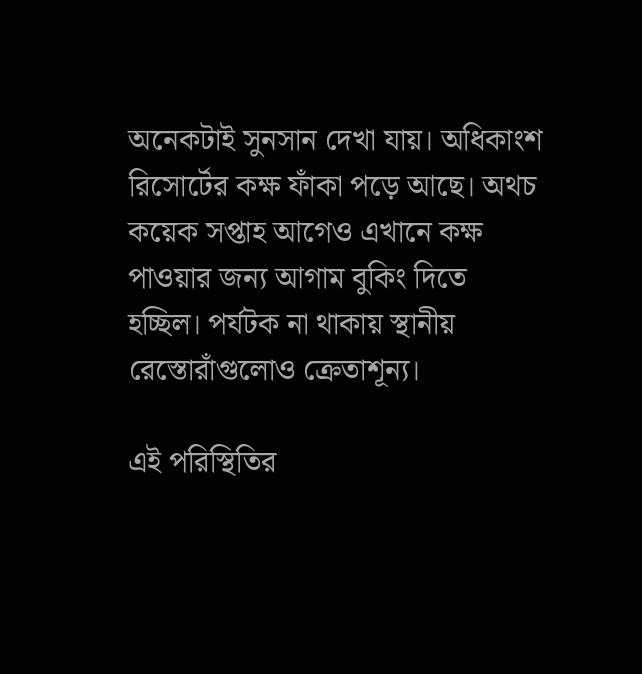অনেকটাই সুনসান দেখা যায়। অধিকাংশ রিসোর্টের কক্ষ ফাঁকা পড়ে আছে। অথচ কয়েক সপ্তাহ আগেও এখানে কক্ষ পাওয়ার জন্য আগাম বুকিং দিতে হচ্ছিল। পর্যটক না থাকায় স্থানীয় রেস্তোরাঁগুলোও ক্রেতাশূন্য।

এই পরিস্থিতির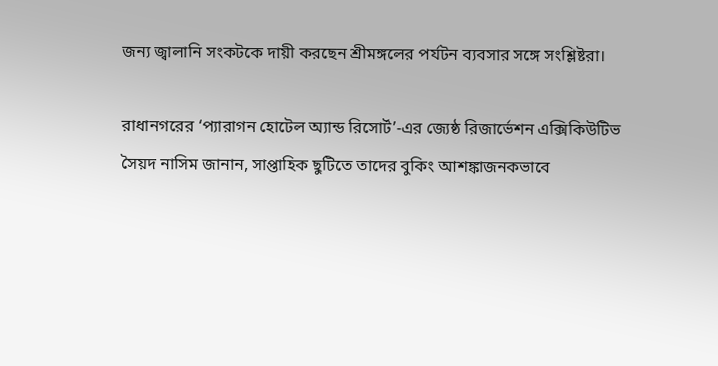জন্য জ্বালানি সংকটকে দায়ী করছেন শ্রীমঙ্গলের পর্যটন ব্যবসার সঙ্গে সংশ্লিষ্টরা।

রাধানগরের ‘প্যারাগন হোটেল অ্যান্ড রিসোর্ট’-এর জ্যেষ্ঠ রিজার্ভেশন এক্সিকিউটিভ সৈয়দ নাসিম জানান, সাপ্তাহিক ছুটিতে তাদের বুকিং আশঙ্কাজনকভাবে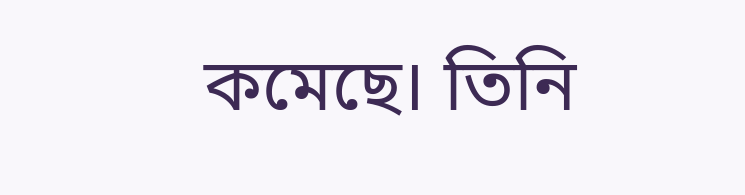কমেছে। তিনি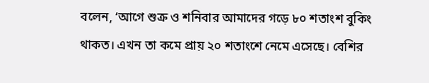বলেন, ‘আগে শুক্র ও শনিবার আমাদের গড়ে ৮০ শতাংশ বুকিং থাকত। এখন তা কমে প্রায় ২০ শতাংশে নেমে এসেছে। বেশির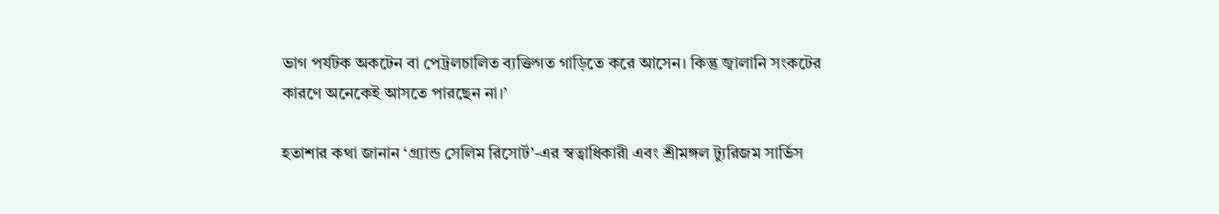ভাগ পর্যটক অকটেন বা পেট্রলচালিত ব্যক্তিগত গাড়িতে করে আসেন। কিন্তু জ্বালানি সংকটের কারণে অনেকেই আসতে পারছেন না।’

হতাশার কথা জানান ‘গ্র্যান্ড সেলিম রিসোর্ট’-এর স্বত্বাধিকারী এবং শ্রীমঙ্গল ট্যুরিজম সার্ভিস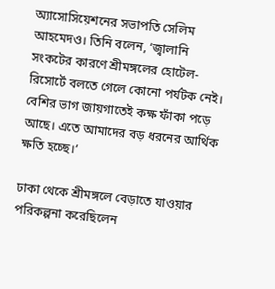অ্যাসোসিয়েশনের সভাপতি সেলিম আহমেদও। তিনি বলেন, ‘জ্বালানি সংকটের কারণে শ্রীমঙ্গলের হোটেল-রিসোর্টে বলতে গেলে কোনো পর্যটক নেই। বেশির ভাগ জায়গাতেই কক্ষ ফাঁকা পড়ে আছে। এতে আমাদের বড় ধরনের আর্থিক ক্ষতি হচ্ছে।’

ঢাকা থেকে শ্রীমঙ্গলে বেড়াতে যাওয়ার পরিকল্পনা করেছিলেন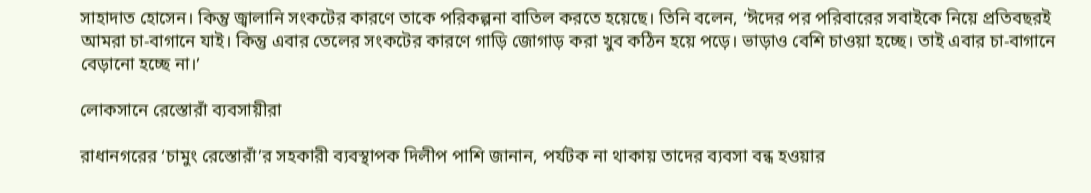সাহাদাত হোসেন। কিন্তু জ্বালানি সংকটের কারণে তাকে পরিকল্পনা বাতিল করতে হয়েছে। তিনি বলেন, ‘ঈদের পর পরিবারের সবাইকে নিয়ে প্রতিবছরই আমরা চা-বাগানে যাই। কিন্তু এবার তেলের সংকটের কারণে গাড়ি জোগাড় করা খুব কঠিন হয়ে পড়ে। ভাড়াও বেশি চাওয়া হচ্ছে। তাই এবার চা-বাগানে বেড়ানো হচ্ছে না।’

লোকসানে রেস্তোরাঁ ব্যবসায়ীরা

রাধানগরের ‘চামুং রেস্তোরাঁ’র সহকারী ব্যবস্থাপক দিলীপ পাশি জানান, পর্যটক না থাকায় তাদের ব্যবসা বন্ধ হওয়ার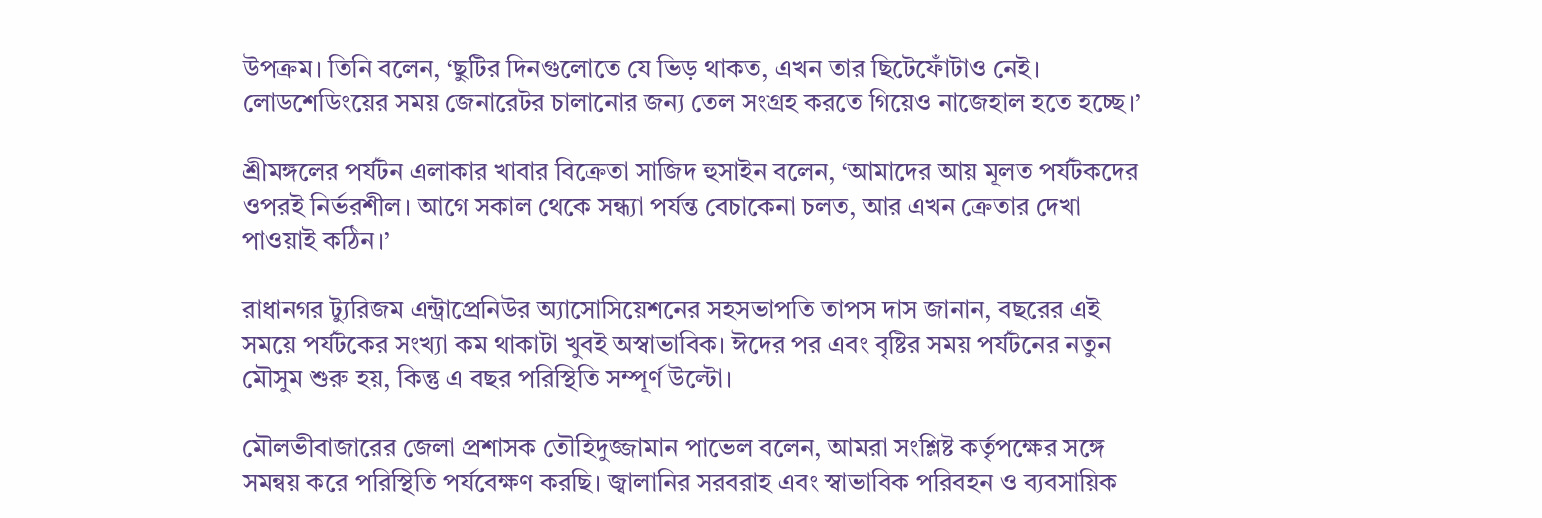উপক্রম। তিনি বলেন, ‘ছুটির দিনগুলোতে যে ভিড় থাকত, এখন তার ছিটেফোঁটাও নেই। লোডশেডিংয়ের সময় জেনারেটর চালানোর জন্য তেল সংগ্রহ করতে গিয়েও নাজেহাল হতে হচ্ছে।’

শ্রীমঙ্গলের পর্যটন এলাকার খাবার বিক্রেতা সাজিদ হুসাইন বলেন, ‘আমাদের আয় মূলত পর্যটকদের ওপরই নির্ভরশীল। আগে সকাল থেকে সন্ধ্যা পর্যন্ত বেচাকেনা চলত, আর এখন ক্রেতার দেখা পাওয়াই কঠিন।’

রাধানগর ট্যুরিজম এন্ট্রাপ্রেনিউর অ্যাসোসিয়েশনের সহসভাপতি তাপস দাস জানান, বছরের এই সময়ে পর্যটকের সংখ্যা কম থাকাটা খুবই অস্বাভাবিক। ঈদের পর এবং বৃষ্টির সময় পর্যটনের নতুন মৌসুম শুরু হয়, কিন্তু এ বছর পরিস্থিতি সম্পূর্ণ উল্টো।

মৌলভীবাজারের জেলা প্রশাসক তৌহিদুজ্জামান পাভেল বলেন, আমরা সংশ্লিষ্ট কর্তৃপক্ষের সঙ্গে সমন্বয় করে পরিস্থিতি পর্যবেক্ষণ করছি। জ্বালানির সরবরাহ এবং স্বাভাবিক পরিবহন ও ব্যবসায়িক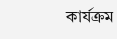কার্যক্রম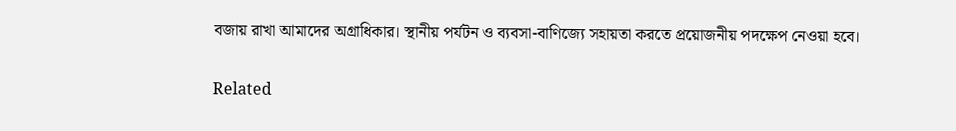বজায় রাখা আমাদের অগ্রাধিকার। স্থানীয় পর্যটন ও ব্যবসা-বাণিজ্যে সহায়তা করতে প্রয়োজনীয় পদক্ষেপ নেওয়া হবে।

Related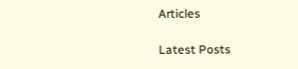Articles

Latest Posts